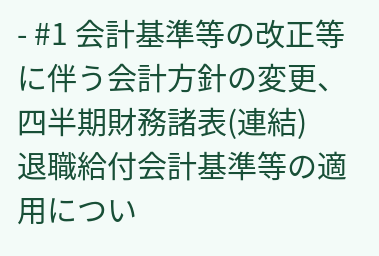- #1 会計基準等の改正等に伴う会計方針の変更、四半期財務諸表(連結)
退職給付会計基準等の適用につい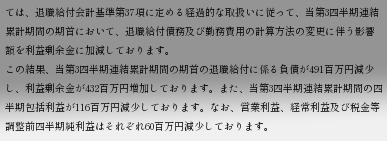ては、退職給付会計基準第37項に定める経過的な取扱いに従って、当第3四半期連結累計期間の期首において、退職給付債務及び勤務費用の計算方法の変更に伴う影響額を利益剰余金に加減しております。
この結果、当第3四半期連結累計期間の期首の退職給付に係る負債が491百万円減少し、利益剰余金が432百万円増加しております。また、当第3四半期連結累計期間の四半期包括利益が116百万円減少しております。なお、営業利益、経常利益及び税金等調整前四半期純利益はそれぞれ60百万円減少しております。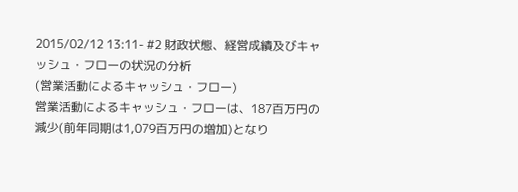2015/02/12 13:11- #2 財政状態、経営成績及びキャッシュ・フローの状況の分析
(営業活動によるキャッシュ・フロー)
営業活動によるキャッシュ・フローは、187百万円の減少(前年同期は1,079百万円の増加)となり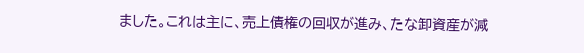ました。これは主に、売上債権の回収が進み、たな卸資産が減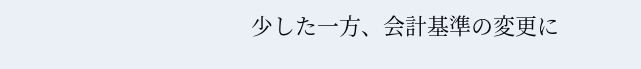少した一方、会計基準の変更に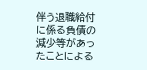伴う退職給付に係る負債の減少等があったことによる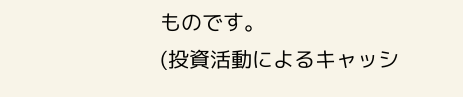ものです。
(投資活動によるキャッシ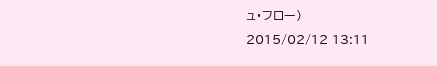ュ・フロー)
2015/02/12 13:11